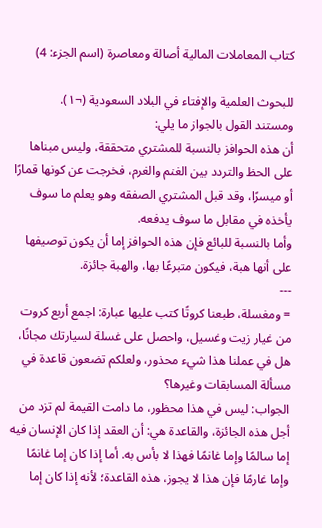كتاب المعاملات المالية أصالة ومعاصرة (اسم الجزء: 4)

للبحوث العلمية والإفتاء في البلاد السعودية (¬١).
ومستند القول بالجواز ما يلي:
أن هذه الحوافز بالنسبة للمشتري متحققة، وليس مبناها على الحظ والتردد بين الغنم والغرم، فخرجت عن كونها قمارًا أو ميسرًا، وقد قبل المشتري الصفقه وهو يعلم ما سوف يأخذه في مقابل ما سوف يدفعه.
وأما بالنسبة للبائع فإن هذه الحوافز إما أن يكون توصيفها على أنها هبة، فيكون متبرعًا بها، والهبة جائزة.
---
= ومغسلة، طبعنا كروتًا كتب عليها عبارة: اجمع أربع كروت من غيار زيت وغسيل، واحصل على غسلة لسيارتك مجانًا، هل في عملنا هذا شيء محذور، ولعلكم تضعون قاعدة في مسألة المسابقات وغيرها؟
الجواب: ليس في هذا محظور، ما دامت القيمة لم تزد من أجل هذه الجائزة، والقاعدة هي: أن العقد إذا كان الإنسان فيه إما سالمًا وإما غانمًا فهذا لا بأس به. أما إذا كان إما غانمًا وإما غارمًا فإن هذا لا يجوز، هذه القاعدة؛ لأنه إذا كان إما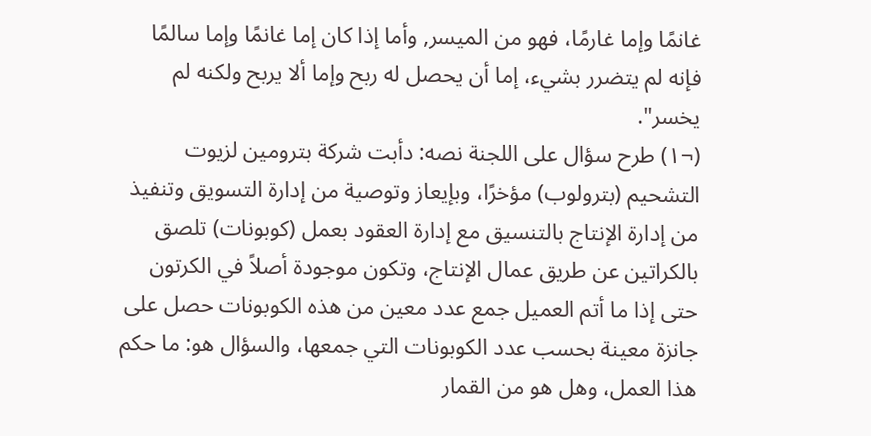غانمًا وإما غارمًا، فهو من الميسر, وأما إذا كان إما غانمًا وإما سالمًا فإنه لم يتضرر بشيء، إما أن يحصل له ربح وإما ألا يربح ولكنه لم يخسر".
(¬١) طرح سؤال على اللجنة نصه: دأبت شركة بترومين لزيوت التشحيم (بترولوب) مؤخرًا، وبإيعاز وتوصية من إدارة التسويق وتنفيذ من إدارة الإنتاج بالتنسيق مع إدارة العقود بعمل (كوبونات) تلصق بالكراتين عن طريق عمال الإنتاج، وتكون موجودة أصلاً في الكرتون حتى إذا ما أتم العميل جمع عدد معين من هذه الكوبونات حصل على جانزة معينة بحسب عدد الكوبونات التي جمعها، والسؤال هو: ما حكم هذا العمل، وهل هو من القمار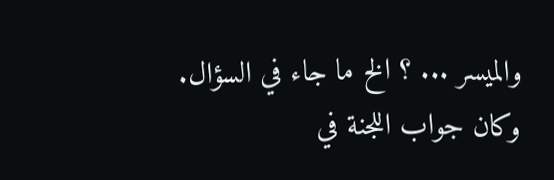والميسر ... ؟ الخ ما جاء في السؤال.
وكان جواب اللجنة في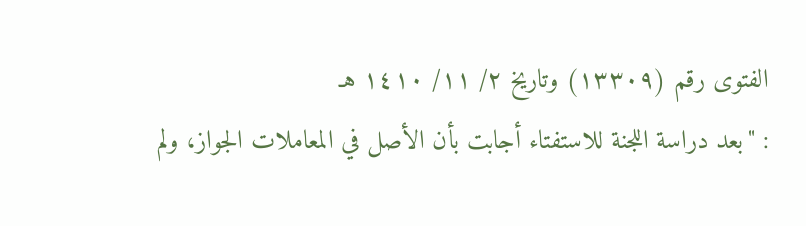الفتوى رقم (١٣٣٠٩) وتاريخ ٢/ ١١/ ١٤١٠ هـ
: "بعد دراسة اللجنة للاستفتاء أجابت بأن الأصل في المعاملات الجواز، ولم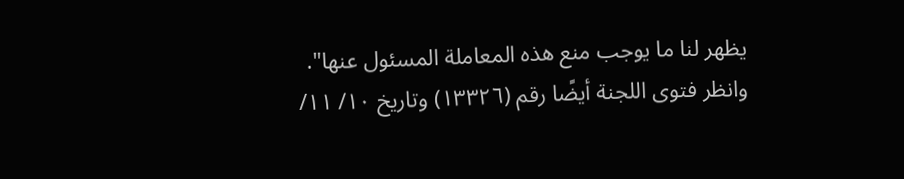يظهر لنا ما يوجب منع هذه المعاملة المسئول عنها".
وانظر فتوى اللجنة أيضًا رقم (١٣٣٢٦) وتاريخ ١٠/ ١١/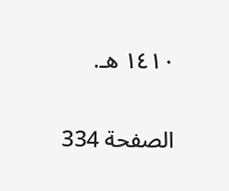١٤١٠ هـ.

الصفحة 334